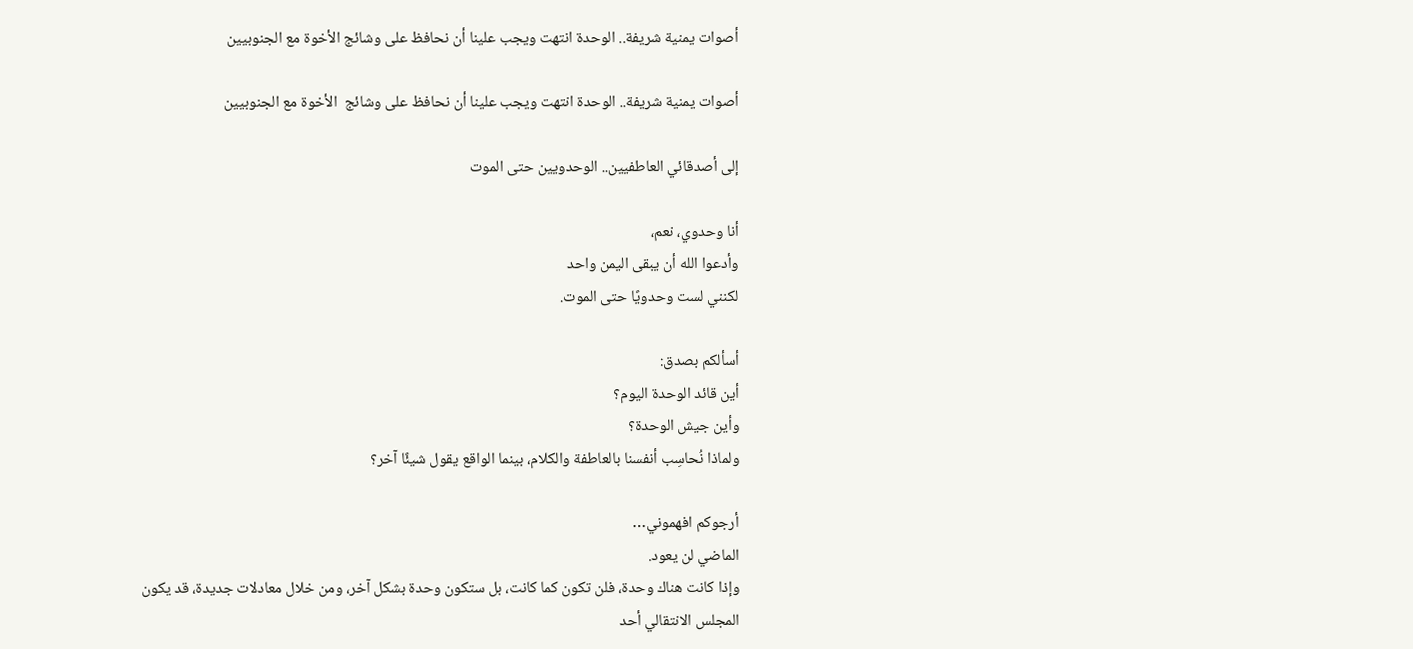أصوات يمنية شريفة.. الوحدة انتهت ويجب علينا أن نحافظ على وشائج الأخوة مع الجنوبيين

أصوات يمنية شريفة.. الوحدة انتهت ويجب علينا أن نحافظ على وشائج  الأخوة مع الجنوبيين

إلى أصدقائي العاطفيين.. الوحدويين حتى الموت

أنا وحدوي، نعم،
وأدعوا الله أن يبقى اليمن واحد
لكنني لست وحدويًا حتى الموت.

أسألكم بصدق:
أين قائد الوحدة اليوم؟
وأين جيش الوحدة؟
ولماذا نُحاسِب أنفسنا بالعاطفة والكلام، بينما الواقع يقول شيئًا آخر؟

أرجوكم افهموني…
الماضي لن يعود.
وإذا كانت هناك وحدة، فلن تكون كما كانت، بل ستكون وحدة بشكل آخر، ومن خلال معادلات جديدة، قد يكون المجلس الانتقالي أحد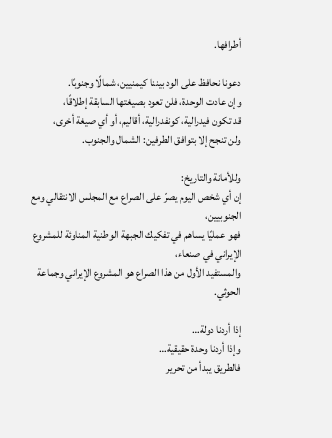أطرافها.

دعونا نحافظ على الود بيننا كيمنيين، شمالًا وجنوبًا.
وإن عادت الوحدة، فلن تعود بصيغتها السابقة إطلاقًا،
قد تكون فيدرالية، كونفدرالية، أقاليم، أو أي صيغة أخرى،
ولن تنجح إلا بتوافق الطرفين: الشمال والجنوب.

وللأمانة والتاريخ:
إن أي شخص اليوم يصرّ على الصراع مع المجلس الانتقالي ومع الجنوبيين،
فهو عمليًا يساهم في تفكيك الجبهة الوطنية المناوئة للمشروع الإيراني في صنعاء،
والمستفيد الأول من هذا الصراع هو المشروع الإيراني وجماعة الحوثي.

إذا أردنا دولة…
وإذا أردنا وحدة حقيقية…
فالطريق يبدأ من تحرير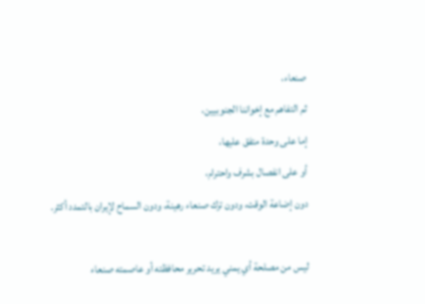صنعاء،
ثم التفاهم مع إخواننا الجنوبيين،
إما على وحدة متفق عليها،
أو على انفصال بشرف واحترام،
دون إضاعة الوقت، ودون ترك صنعاء رهينة، ودون السماح لإيران بالتمدد أكثر.

ليس من مصلحة أي يمني يريد تحرير محافظته أو عاصمته صنعاء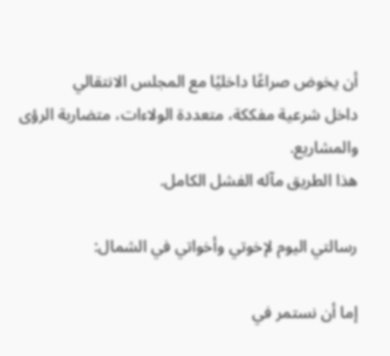أن يخوض صراعًا داخليًا مع المجلس الانتقالي
داخل شرعية مفككة، متعددة الولاءات، متضاربة الرؤى والمشاريع.
هذا الطريق مآله الفشل الكامل.

رسالتي اليوم لإخوتي وأخواتي في الشمال:

إما أن نستمر في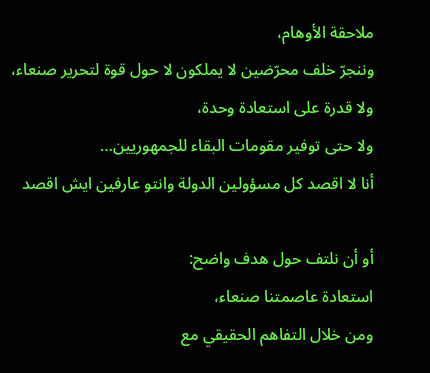ملاحقة الأوهام،
وننجرّ خلف محرّضين لا يملكون لا حول قوة لتحرير صنعاء،
ولا قدرة على استعادة وحدة،
ولا حتى توفير مقومات البقاء للجمهوريين…
أنا لا اقصد كل مسؤولين الدولة وانتو عارفين ايش اقصد

أو أن نلتف حول هدف واضح:
استعادة عاصمتنا صنعاء،
ومن خلال التفاهم الحقيقي مع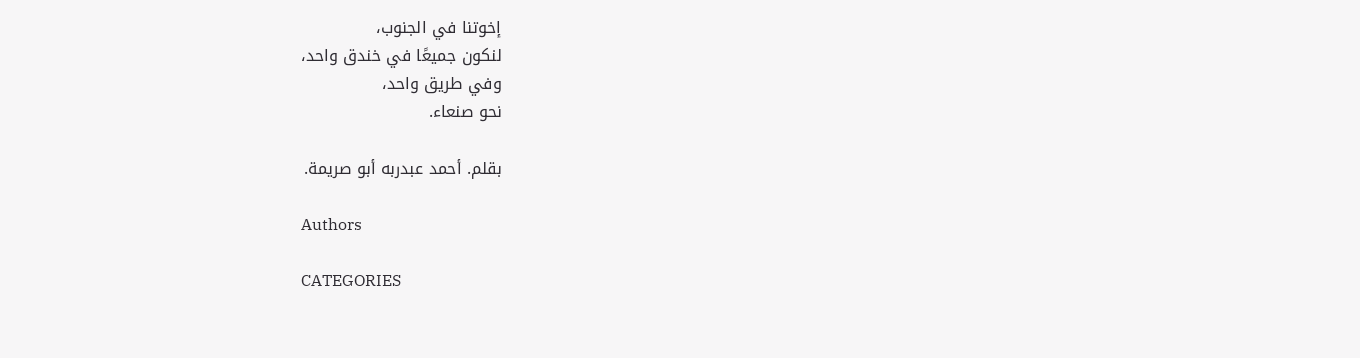إخوتنا في الجنوب،
لنكون جميعًا في خندق واحد،
وفي طريق واحد،
نحو صنعاء.

بقلم. أحمد عبدربه أبو صريمة.

Authors

CATEGORIES